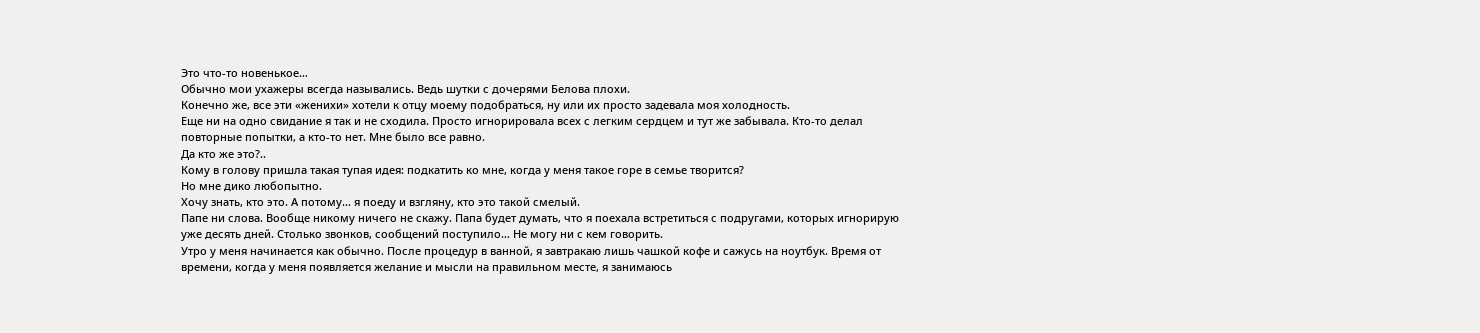Это что-то новенькое…
Обычно мои ухажеры всегда назывались. Ведь шутки с дочерями Белова плохи.
Конечно же, все эти «женихи» хотели к отцу моему подобраться, ну или их просто задевала моя холодность.
Еще ни на одно свидание я так и не сходила. Просто игнорировала всех с легким сердцем и тут же забывала. Кто-то делал повторные попытки, а кто-то нет. Мне было все равно.
Да кто же это?..
Кому в голову пришла такая тупая идея: подкатить ко мне, когда у меня такое горе в семье творится?
Но мне дико любопытно.
Хочу знать, кто это. А потому… я поеду и взгляну, кто это такой смелый.
Папе ни слова. Вообще никому ничего не скажу. Папа будет думать, что я поехала встретиться с подругами, которых игнорирую уже десять дней. Столько звонков, сообщений поступило… Не могу ни с кем говорить.
Утро у меня начинается как обычно. После процедур в ванной, я завтракаю лишь чашкой кофе и сажусь на ноутбук. Время от времени, когда у меня появляется желание и мысли на правильном месте, я занимаюсь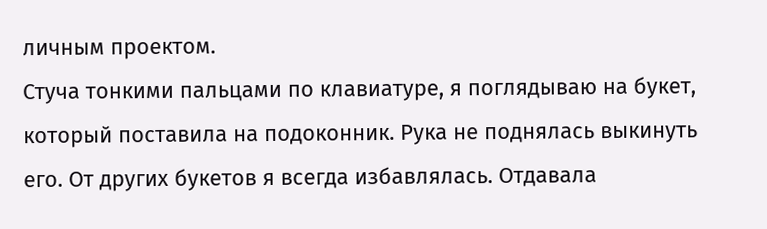личным проектом.
Стуча тонкими пальцами по клавиатуре, я поглядываю на букет, который поставила на подоконник. Рука не поднялась выкинуть его. От других букетов я всегда избавлялась. Отдавала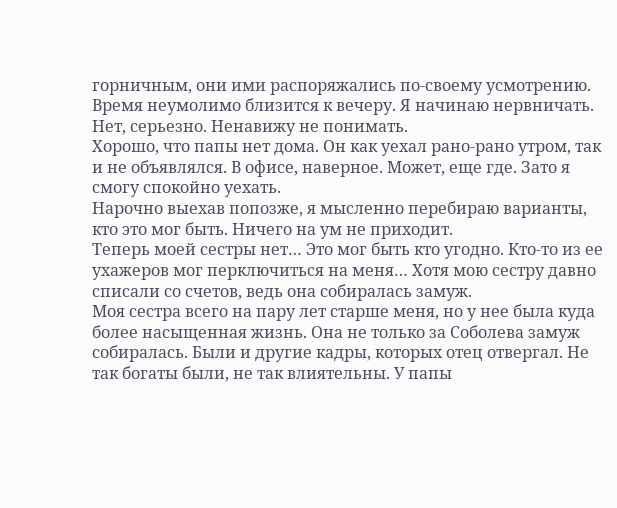горничным, они ими распоряжались по-своему усмотрению.
Время неумолимо близится к вечеру. Я начинаю нервничать. Нет, серьезно. Ненавижу не понимать.
Хорошо, что папы нет дома. Он как уехал рано-рано утром, так и не объявлялся. В офисе, наверное. Может, еще где. Зато я смогу спокойно уехать.
Нарочно выехав попозже, я мысленно перебираю варианты, кто это мог быть. Ничего на ум не приходит.
Теперь моей сестры нет… Это мог быть кто угодно. Кто-то из ее ухажеров мог перключиться на меня… Хотя мою сестру давно списали со счетов, ведь она собиралась замуж.
Моя сестра всего на пару лет старше меня, но у нее была куда более насыщенная жизнь. Она не только за Соболева замуж собиралась. Были и другие кадры, которых отец отвергал. Не так богаты были, не так влиятельны. У папы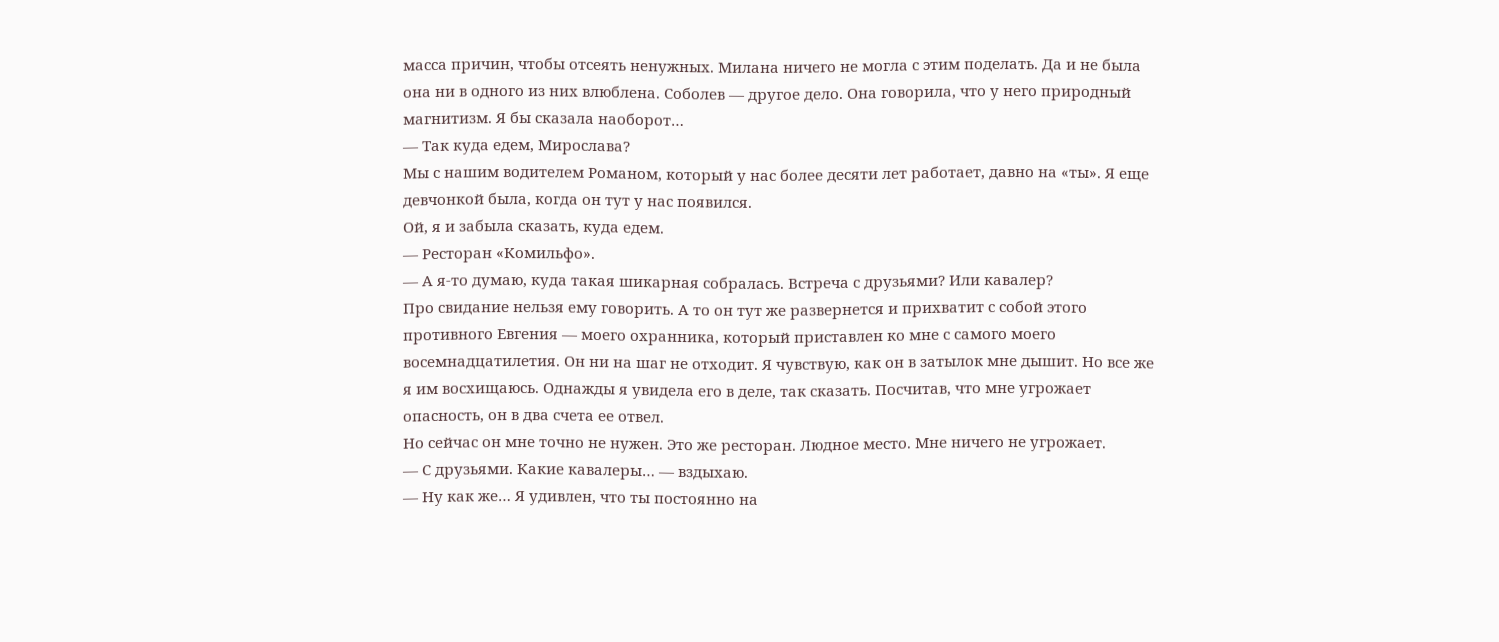масса причин, чтобы отсеять ненужных. Милана ничего не могла с этим поделать. Да и не была она ни в одного из них влюблена. Соболев — другое дело. Она говорила, что у него природный магнитизм. Я бы сказала наоборот…
— Так куда едем, Мирослава?
Мы с нашим водителем Романом, который у нас более десяти лет работает, давно на «ты». Я еще девчонкой была, когда он тут у нас появился.
Ой, я и забыла сказать, куда едем.
— Ресторан «Комильфо».
— А я-то думаю, куда такая шикарная собралась. Встреча с друзьями? Или кавалер?
Про свидание нельзя ему говорить. А то он тут же развернется и прихватит с собой этого противного Евгения — моего охранника, который приставлен ко мне с самого моего восемнадцатилетия. Он ни на шаг не отходит. Я чувствую, как он в затылок мне дышит. Но все же я им восхищаюсь. Однажды я увидела его в деле, так сказать. Посчитав, что мне угрожает опасность, он в два счета ее отвел.
Но сейчас он мне точно не нужен. Это же ресторан. Людное место. Мне ничего не угрожает.
— С друзьями. Какие кавалеры… — вздыхаю.
— Ну как же… Я удивлен, что ты постоянно на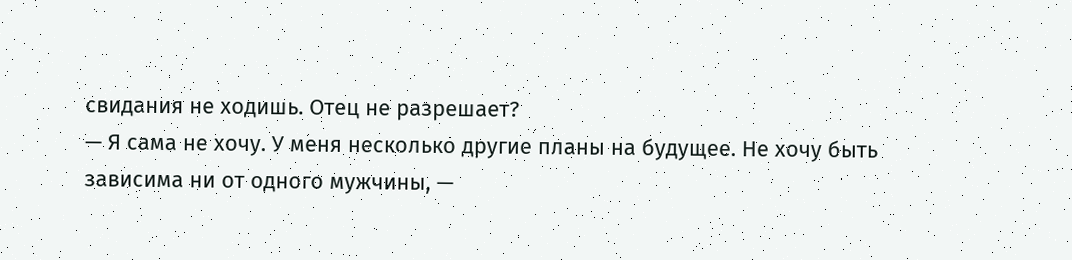свидания не ходишь. Отец не разрешает?
— Я сама не хочу. У меня несколько другие планы на будущее. Не хочу быть зависима ни от одного мужчины, —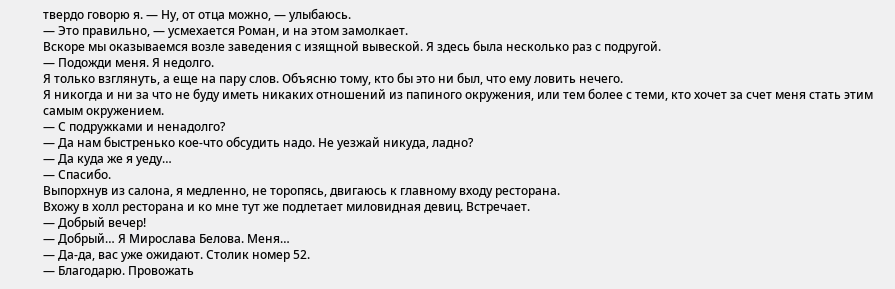твердо говорю я. — Ну, от отца можно, — улыбаюсь.
— Это правильно, — усмехается Роман, и на этом замолкает.
Вскоре мы оказываемся возле заведения с изящной вывеской. Я здесь была несколько раз с подругой.
— Подожди меня. Я недолго.
Я только взглянуть, а еще на пару слов. Объясню тому, кто бы это ни был, что ему ловить нечего.
Я никогда и ни за что не буду иметь никаких отношений из папиного окружения, или тем более с теми, кто хочет за счет меня стать этим самым окружением.
— С подружками и ненадолго?
— Да нам быстренько кое-что обсудить надо. Не уезжай никуда, ладно?
— Да куда же я уеду…
— Спасибо.
Выпорхнув из салона, я медленно, не торопясь, двигаюсь к главному входу ресторана.
Вхожу в холл ресторана и ко мне тут же подлетает миловидная девиц. Встречает.
— Добрый вечер!
— Добрый… Я Мирослава Белова. Меня…
— Да-да, вас уже ожидают. Столик номер 52.
— Благодарю. Провожать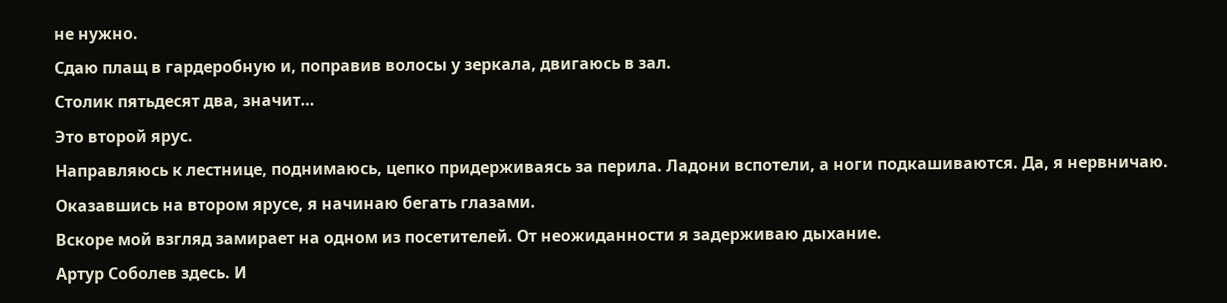не нужно.
Сдаю плащ в гардеробную и, поправив волосы у зеркала, двигаюсь в зал.
Столик пятьдесят два, значит…
Это второй ярус.
Направляюсь к лестнице, поднимаюсь, цепко придерживаясь за перила. Ладони вспотели, а ноги подкашиваются. Да, я нервничаю.
Оказавшись на втором ярусе, я начинаю бегать глазами.
Вскоре мой взгляд замирает на одном из посетителей. От неожиданности я задерживаю дыхание.
Артур Соболев здесь. И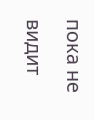пока не видит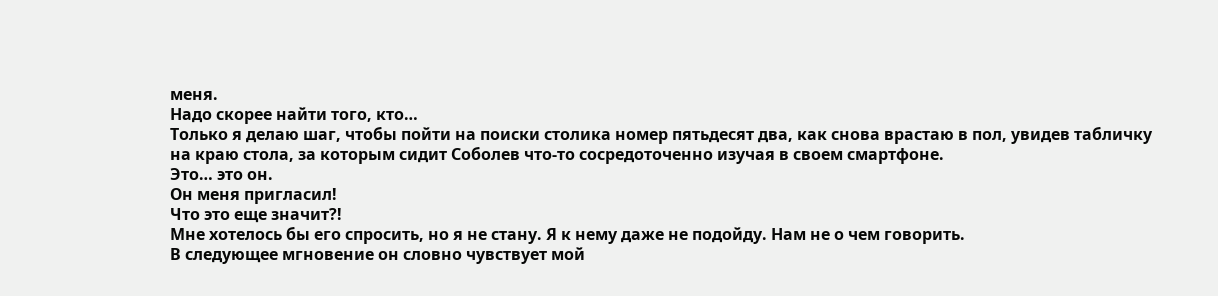меня.
Надо скорее найти того, кто…
Только я делаю шаг, чтобы пойти на поиски столика номер пятьдесят два, как снова врастаю в пол, увидев табличку на краю стола, за которым сидит Соболев что-то сосредоточенно изучая в своем смартфоне.
Это… это он.
Он меня пригласил!
Что это еще значит?!
Мне хотелось бы его спросить, но я не стану. Я к нему даже не подойду. Нам не о чем говорить.
В следующее мгновение он словно чувствует мой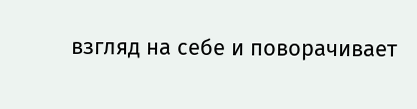взгляд на себе и поворачивает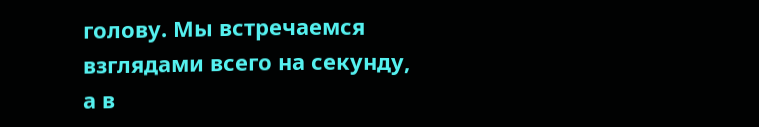голову. Мы встречаемся взглядами всего на секунду, а в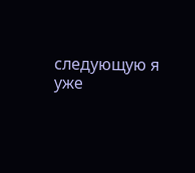следующую я уже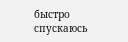быстро спускаюсь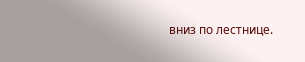вниз по лестнице.